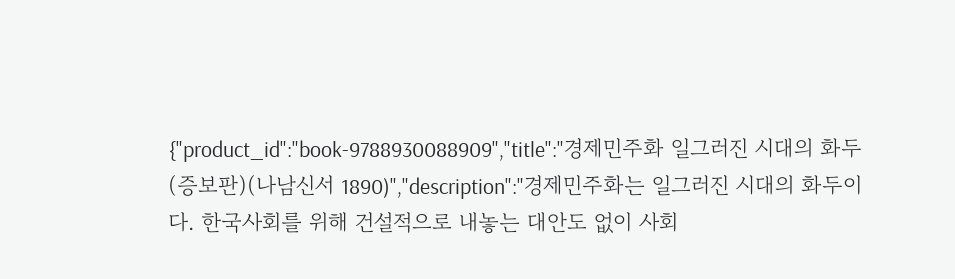{"product_id":"book-9788930088909","title":"경제민주화 일그러진 시대의 화두(증보판)(나남신서 1890)","description":"경제민주화는 일그러진 시대의 화두이다. 한국사회를 위해 건설적으로 내놓는 대안도 없이 사회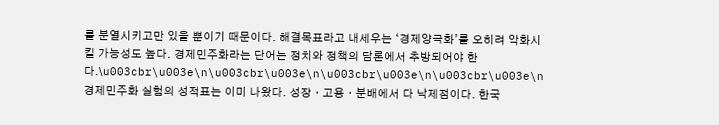를 분열시키고만 있을 뿐이기 때문이다. 해결목표라고 내세우는 ‘경제양극화’를 오히려 악화시킬 가능성도 높다. 경제민주화라는 단어는 정치와 정책의 담론에서 추방되어야 한다.\u003cbr\u003e\n\u003cbr\u003e\n\u003cbr\u003e\n\u003cbr\u003e\n경제민주화 실험의 성적표는 이미 나왔다. 성장ㆍ고용ㆍ분배에서 다 낙제점이다. 한국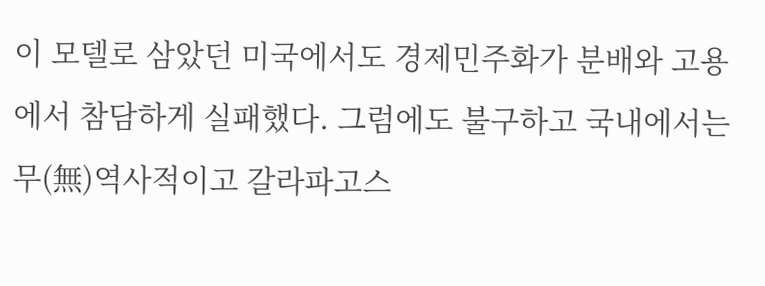이 모델로 삼았던 미국에서도 경제민주화가 분배와 고용에서 참담하게 실패했다. 그럼에도 불구하고 국내에서는 무(無)역사적이고 갈라파고스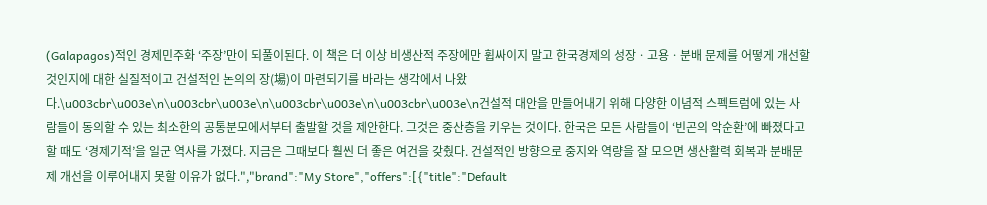(Galapagos)적인 경제민주화 ‘주장’만이 되풀이된다. 이 책은 더 이상 비생산적 주장에만 휩싸이지 말고 한국경제의 성장ㆍ고용ㆍ분배 문제를 어떻게 개선할 것인지에 대한 실질적이고 건설적인 논의의 장(場)이 마련되기를 바라는 생각에서 나왔다.\u003cbr\u003e\n\u003cbr\u003e\n\u003cbr\u003e\n\u003cbr\u003e\n건설적 대안을 만들어내기 위해 다양한 이념적 스펙트럼에 있는 사람들이 동의할 수 있는 최소한의 공통분모에서부터 출발할 것을 제안한다. 그것은 중산층을 키우는 것이다. 한국은 모든 사람들이 ‘빈곤의 악순환’에 빠졌다고 할 때도 ‘경제기적’을 일군 역사를 가졌다. 지금은 그때보다 훨씬 더 좋은 여건을 갖췄다. 건설적인 방향으로 중지와 역량을 잘 모으면 생산활력 회복과 분배문제 개선을 이루어내지 못할 이유가 없다.","brand":"My Store","offers":[{"title":"Default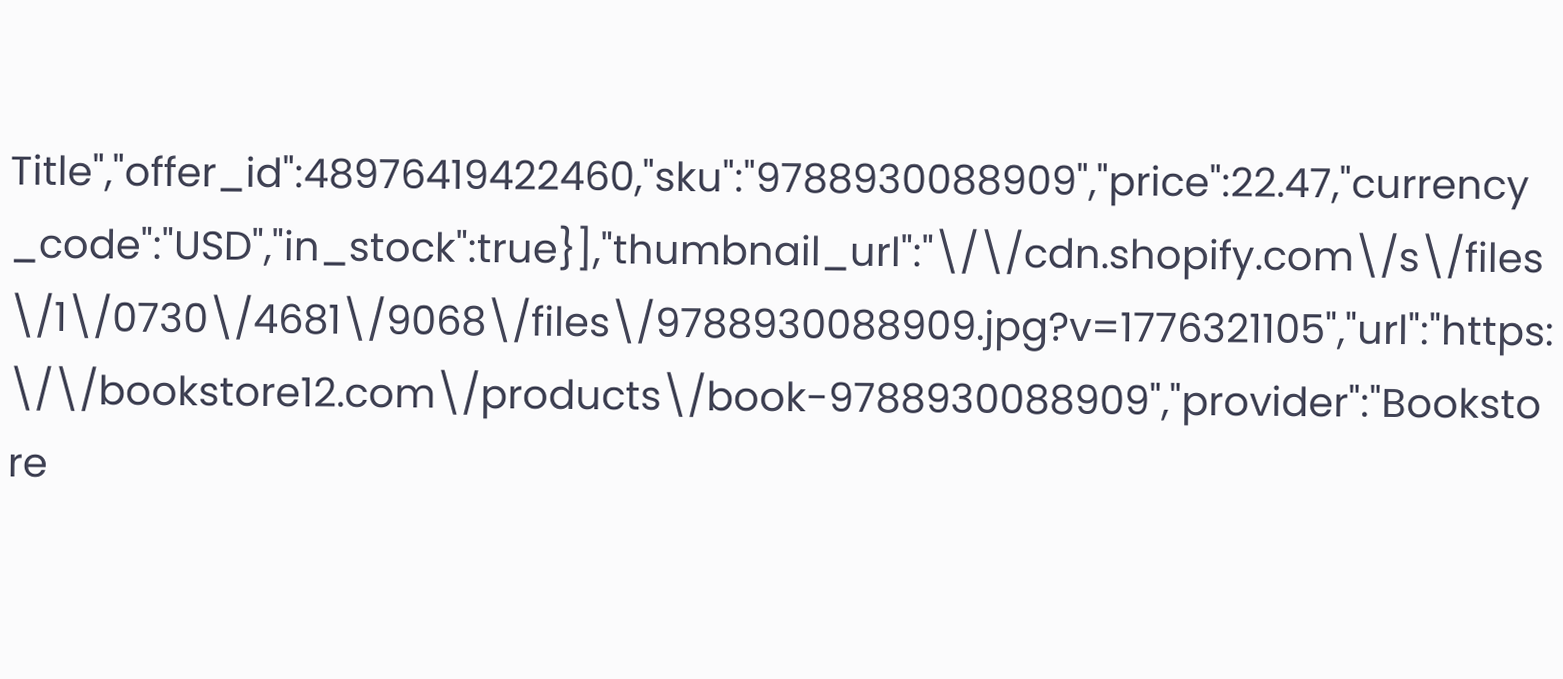Title","offer_id":48976419422460,"sku":"9788930088909","price":22.47,"currency_code":"USD","in_stock":true}],"thumbnail_url":"\/\/cdn.shopify.com\/s\/files\/1\/0730\/4681\/9068\/files\/9788930088909.jpg?v=1776321105","url":"https:\/\/bookstore12.com\/products\/book-9788930088909","provider":"Bookstore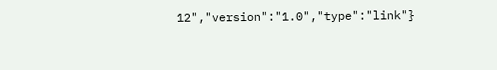12","version":"1.0","type":"link"}